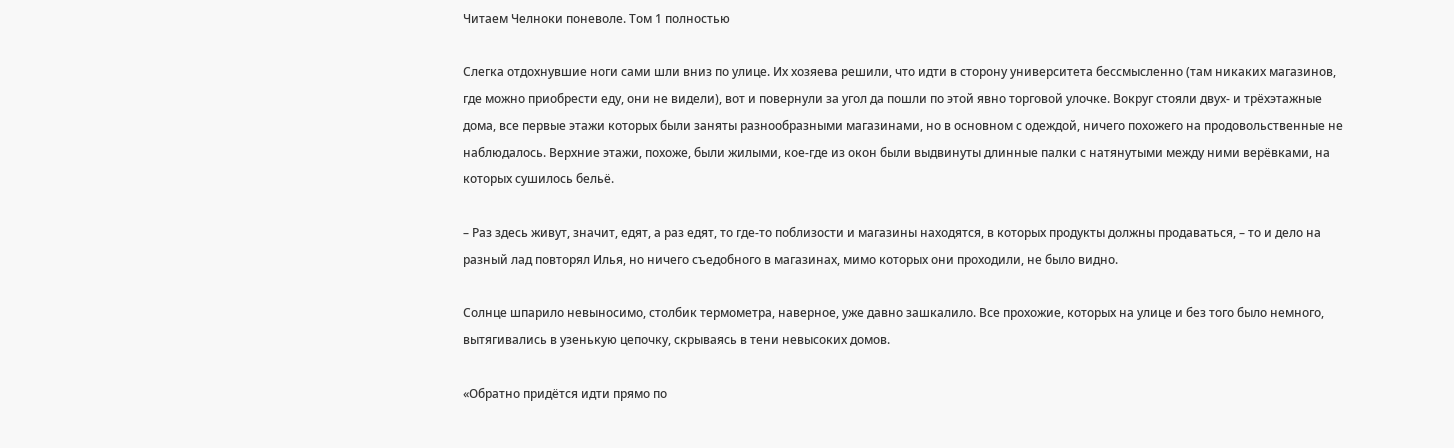Читаем Челноки поневоле. Том 1 полностью

Слегка отдохнувшие ноги сами шли вниз по улице. Их хозяева решили, что идти в сторону университета бессмысленно (там никаких магазинов, где можно приобрести еду, они не видели), вот и повернули за угол да пошли по этой явно торговой улочке. Вокруг стояли двух- и трёхэтажные дома, все первые этажи которых были заняты разнообразными магазинами, но в основном с одеждой, ничего похожего на продовольственные не наблюдалось. Верхние этажи, похоже, были жилыми, кое-где из окон были выдвинуты длинные палки с натянутыми между ними верёвками, на которых сушилось бельё.

– Раз здесь живут, значит, едят, а раз едят, то где-то поблизости и магазины находятся, в которых продукты должны продаваться, – то и дело на разный лад повторял Илья, но ничего съедобного в магазинах, мимо которых они проходили, не было видно.

Солнце шпарило невыносимо, столбик термометра, наверное, уже давно зашкалило. Все прохожие, которых на улице и без того было немного, вытягивались в узенькую цепочку, скрываясь в тени невысоких домов.

«Обратно придётся идти прямо по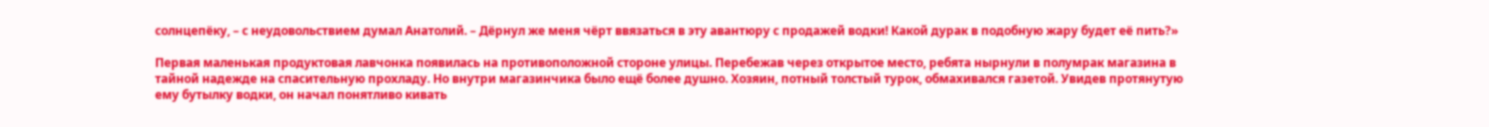солнцепёку, – с неудовольствием думал Анатолий. – Дёрнул же меня чёрт ввязаться в эту авантюру с продажей водки! Какой дурак в подобную жару будет её пить?»

Первая маленькая продуктовая лавчонка появилась на противоположной стороне улицы. Перебежав через открытое место, ребята нырнули в полумрак магазина в тайной надежде на спасительную прохладу. Но внутри магазинчика было ещё более душно. Хозяин, потный толстый турок, обмахивался газетой. Увидев протянутую ему бутылку водки, он начал понятливо кивать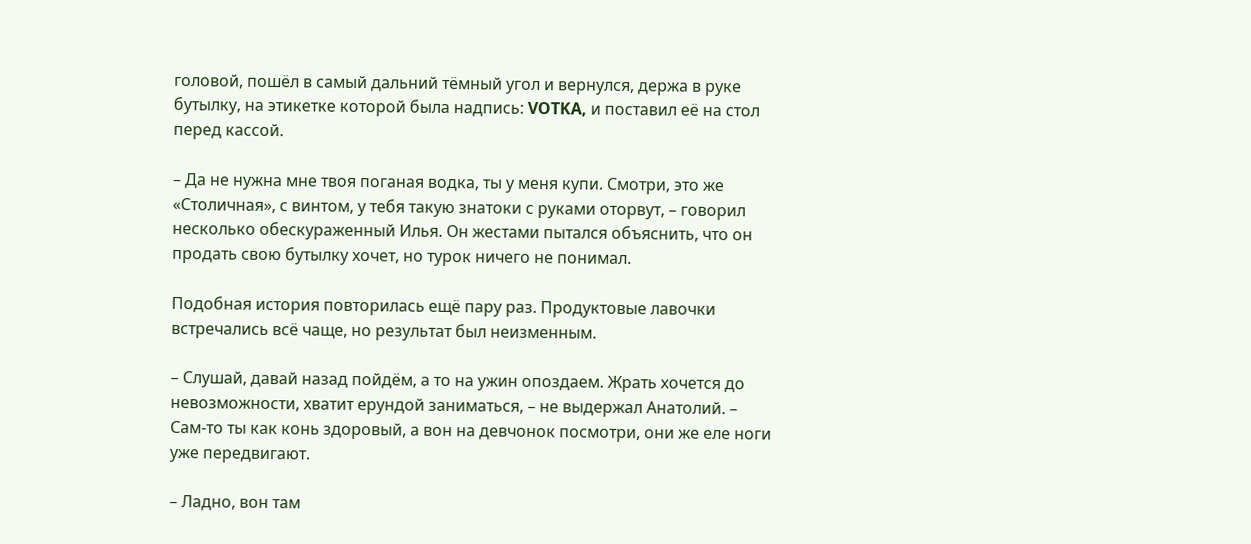головой, пошёл в самый дальний тёмный угол и вернулся, держа в руке бутылку, на этикетке которой была надпись: VOTKA, и поставил её на стол перед кассой.

– Да не нужна мне твоя поганая водка, ты у меня купи. Смотри, это же «Столичная», с винтом, у тебя такую знатоки с руками оторвут, – говорил несколько обескураженный Илья. Он жестами пытался объяснить, что он продать свою бутылку хочет, но турок ничего не понимал.

Подобная история повторилась ещё пару раз. Продуктовые лавочки встречались всё чаще, но результат был неизменным.

– Слушай, давай назад пойдём, а то на ужин опоздаем. Жрать хочется до невозможности, хватит ерундой заниматься, – не выдержал Анатолий. – Сам-то ты как конь здоровый, а вон на девчонок посмотри, они же еле ноги уже передвигают.

– Ладно, вон там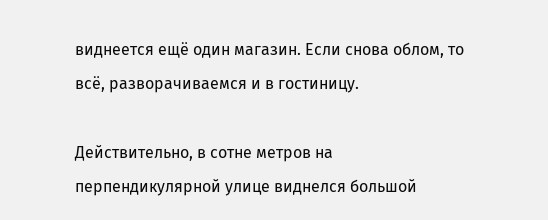виднеется ещё один магазин. Если снова облом, то всё, разворачиваемся и в гостиницу.

Действительно, в сотне метров на перпендикулярной улице виднелся большой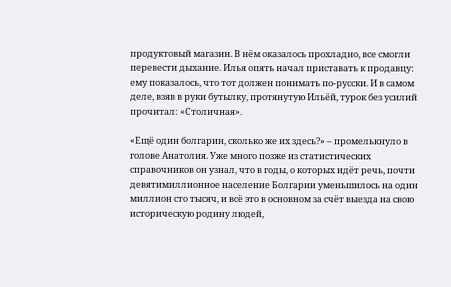продуктовый магазин. В нём оказалось прохладно, все смогли перевести дыхание. Илья опять начал приставать к продавцу: ему показалось, что тот должен понимать по-русски. И в самом деле, взяв в руки бутылку, протянутую Ильёй, турок без усилий прочитал: «Столичная».

«Ещё один болгарин, сколько же их здесь?» – промелькнуло в голове Анатолия. Уже много позже из статистических справочников он узнал, что в годы, о которых идёт речь, почти девятимиллионное население Болгарии уменьшилось на один миллион сто тысяч, и всё это в основном за счёт выезда на свою историческую родину людей,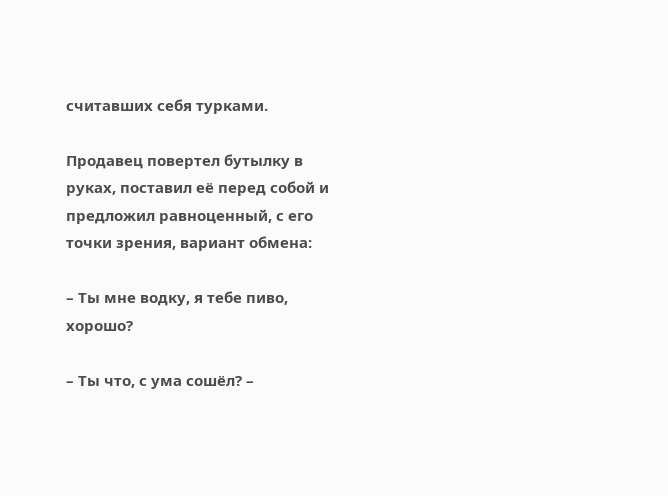считавших себя турками.

Продавец повертел бутылку в руках, поставил её перед собой и предложил равноценный, с его точки зрения, вариант обмена:

– Ты мне водку, я тебе пиво, хорошо?

– Ты что, с ума сошёл? –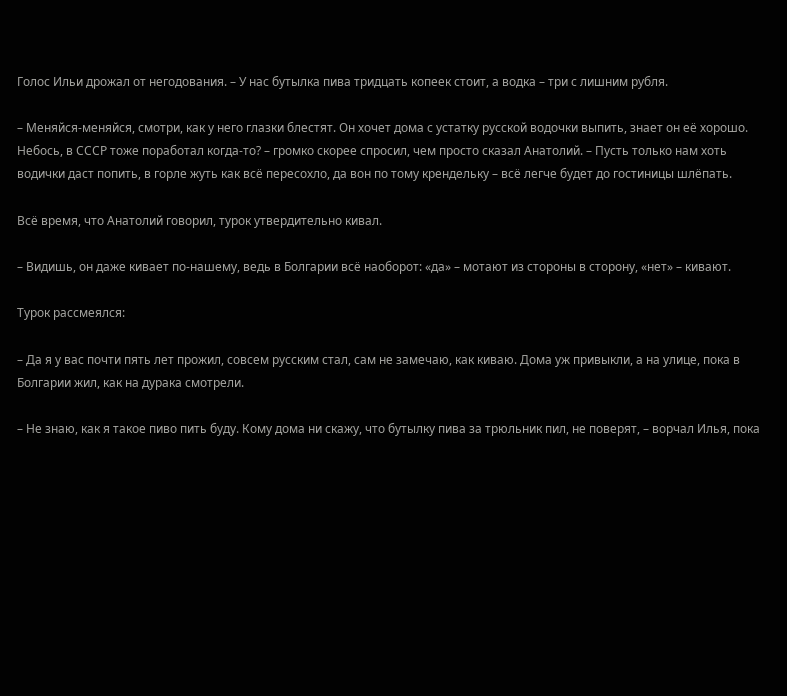Голос Ильи дрожал от негодования. – У нас бутылка пива тридцать копеек стоит, а водка – три с лишним рубля.

– Меняйся-меняйся, смотри, как у него глазки блестят. Он хочет дома с устатку русской водочки выпить, знает он её хорошо. Небось, в СССР тоже поработал когда-то? – громко скорее спросил, чем просто сказал Анатолий. – Пусть только нам хоть водички даст попить, в горле жуть как всё пересохло, да вон по тому крендельку – всё легче будет до гостиницы шлёпать.

Всё время, что Анатолий говорил, турок утвердительно кивал.

– Видишь, он даже кивает по-нашему, ведь в Болгарии всё наоборот: «да» – мотают из стороны в сторону, «нет» – кивают.

Турок рассмеялся:

– Да я у вас почти пять лет прожил, совсем русским стал, сам не замечаю, как киваю. Дома уж привыкли, а на улице, пока в Болгарии жил, как на дурака смотрели.

– Не знаю, как я такое пиво пить буду. Кому дома ни скажу, что бутылку пива за трюльник пил, не поверят, – ворчал Илья, пока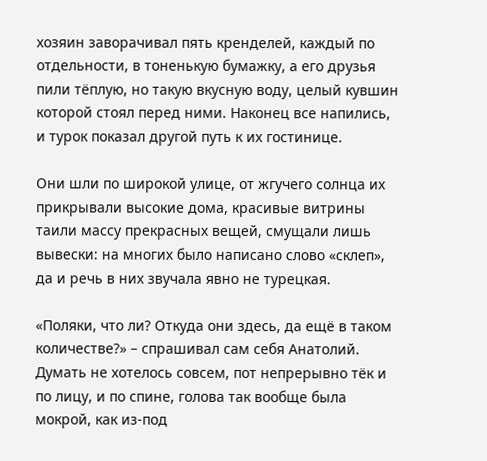хозяин заворачивал пять кренделей, каждый по отдельности, в тоненькую бумажку, а его друзья пили тёплую, но такую вкусную воду, целый кувшин которой стоял перед ними. Наконец все напились, и турок показал другой путь к их гостинице.

Они шли по широкой улице, от жгучего солнца их прикрывали высокие дома, красивые витрины таили массу прекрасных вещей, смущали лишь вывески: на многих было написано слово «склеп», да и речь в них звучала явно не турецкая.

«Поляки, что ли? Откуда они здесь, да ещё в таком количестве?» – спрашивал сам себя Анатолий. Думать не хотелось совсем, пот непрерывно тёк и по лицу, и по спине, голова так вообще была мокрой, как из-под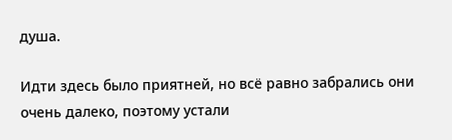душа.

Идти здесь было приятней, но всё равно забрались они очень далеко, поэтому устали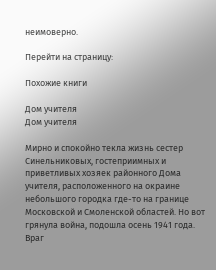неимоверно.

Перейти на страницу:

Похожие книги

Дом учителя
Дом учителя

Мирно и спокойно текла жизнь сестер Синельниковых, гостеприимных и приветливых хозяек районного Дома учителя, расположенного на окраине небольшого городка где-то на границе Московской и Смоленской областей. Но вот грянула война, подошла осень 1941 года. Враг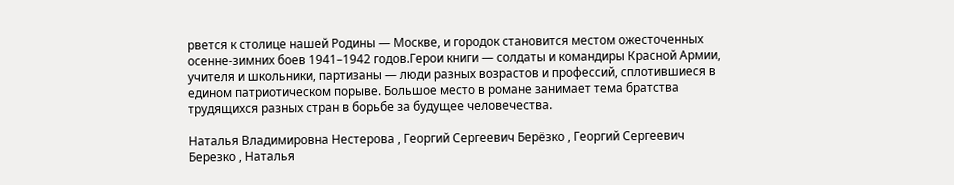рвется к столице нашей Родины — Москве, и городок становится местом ожесточенных осенне-зимних боев 1941–1942 годов.Герои книги — солдаты и командиры Красной Армии, учителя и школьники, партизаны — люди разных возрастов и профессий, сплотившиеся в едином патриотическом порыве. Большое место в романе занимает тема братства трудящихся разных стран в борьбе за будущее человечества.

Наталья Владимировна Нестерова , Георгий Сергеевич Берёзко , Георгий Сергеевич Березко , Наталья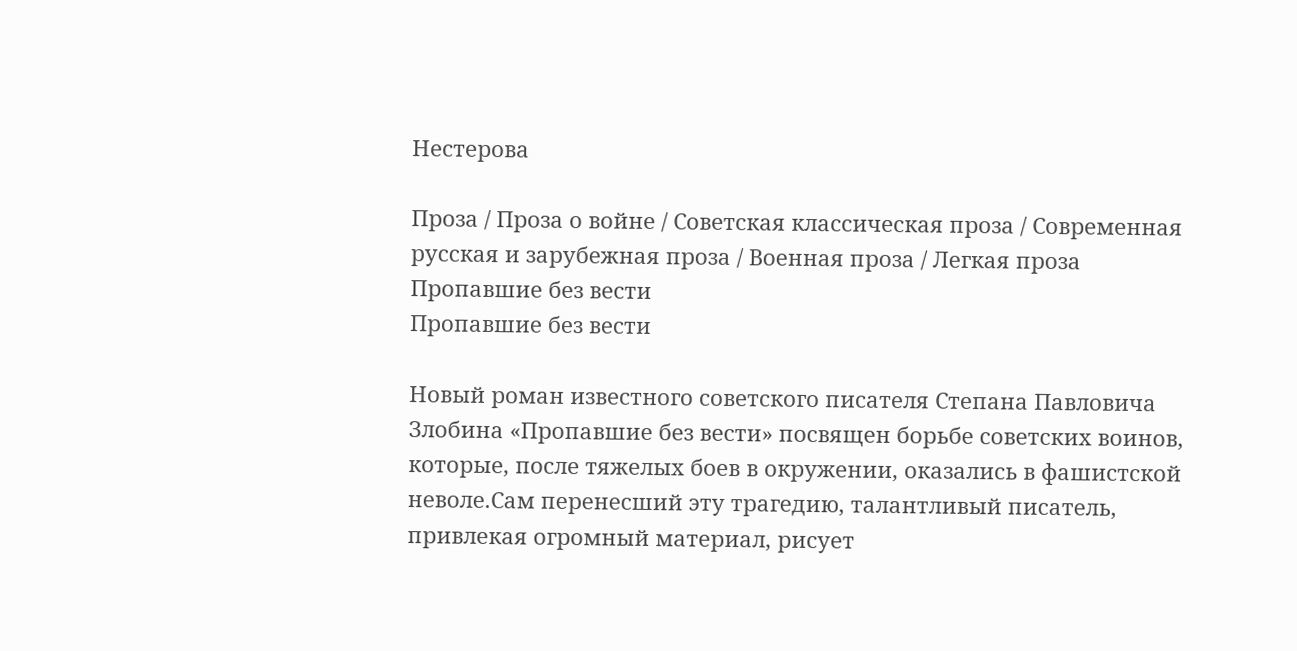Нестерова

Проза / Проза о войне / Советская классическая проза / Современная русская и зарубежная проза / Военная проза / Легкая проза
Пропавшие без вести
Пропавшие без вести

Новый роман известного советского писателя Степана Павловича Злобина «Пропавшие без вести» посвящен борьбе советских воинов, которые, после тяжелых боев в окружении, оказались в фашистской неволе.Сам перенесший эту трагедию, талантливый писатель, привлекая огромный материал, рисует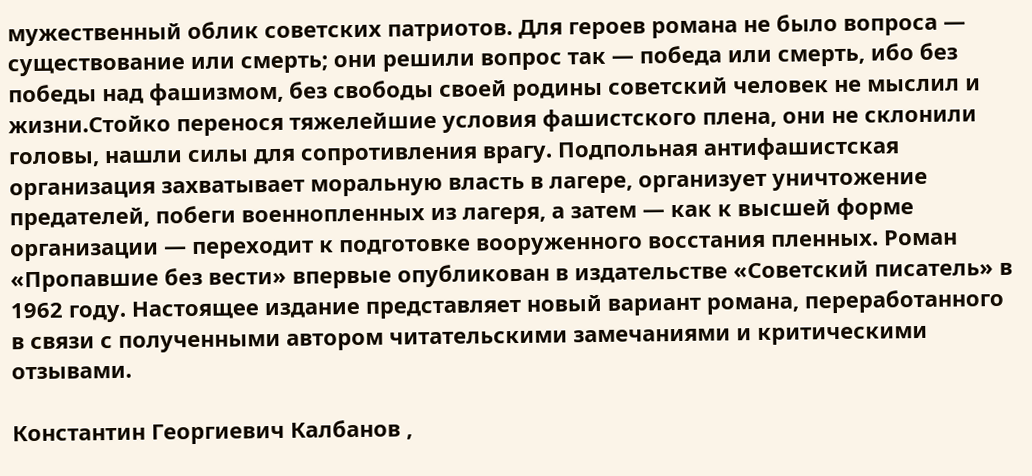мужественный облик советских патриотов. Для героев романа не было вопроса — существование или смерть; они решили вопрос так — победа или смерть, ибо без победы над фашизмом, без свободы своей родины советский человек не мыслил и жизни.Стойко перенося тяжелейшие условия фашистского плена, они не склонили головы, нашли силы для сопротивления врагу. Подпольная антифашистская организация захватывает моральную власть в лагере, организует уничтожение предателей, побеги военнопленных из лагеря, а затем — как к высшей форме организации — переходит к подготовке вооруженного восстания пленных. Роман «Пропавшие без вести» впервые опубликован в издательстве «Советский писатель» в 1962 году. Настоящее издание представляет новый вариант романа, переработанного в связи с полученными автором читательскими замечаниями и критическими отзывами.

Константин Георгиевич Калбанов ,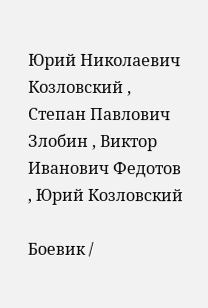Юрий Николаевич Козловский , Степан Павлович Злобин , Виктор Иванович Федотов , Юрий Козловский

Боевик /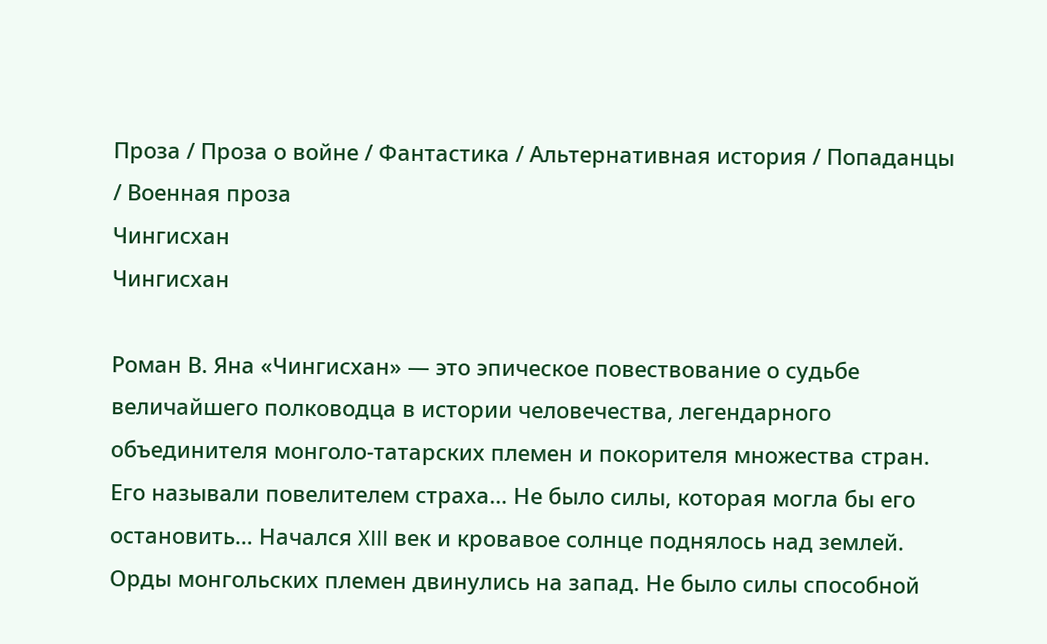Проза / Проза о войне / Фантастика / Альтернативная история / Попаданцы / Военная проза
Чингисхан
Чингисхан

Роман В. Яна «Чингисхан» — это эпическое повествование о судьбе величайшего полководца в истории человечества, легендарного объединителя монголо-татарских племен и покорителя множества стран. Его называли повелителем страха… Не было силы, которая могла бы его остановить… Начался XIII век и кровавое солнце поднялось над землей. Орды монгольских племен двинулись на запад. Не было силы способной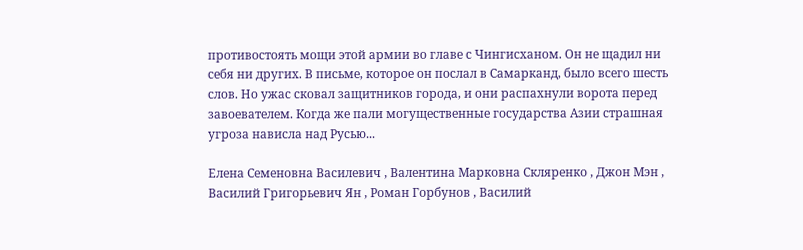противостоять мощи этой армии во главе с Чингисханом. Он не щадил ни себя ни других. В письме, которое он послал в Самарканд, было всего шесть слов. Но ужас сковал защитников города, и они распахнули ворота перед завоевателем. Когда же пали могущественные государства Азии страшная угроза нависла над Русью...

Елена Семеновна Василевич , Валентина Марковна Скляренко , Джон Мэн , Василий Григорьевич Ян , Роман Горбунов , Василий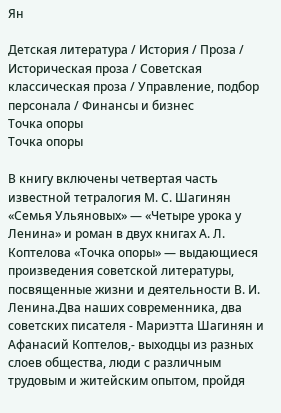Ян

Детская литература / История / Проза / Историческая проза / Советская классическая проза / Управление, подбор персонала / Финансы и бизнес
Точка опоры
Точка опоры

В книгу включены четвертая часть известной тетралогия М. С. Шагинян «Семья Ульяновых» — «Четыре урока у Ленина» и роман в двух книгах А. Л. Коптелова «Точка опоры» — выдающиеся произведения советской литературы, посвященные жизни и деятельности В. И. Ленина.Два наших современника, два советских писателя - Мариэтта Шагинян и Афанасий Коптелов,- выходцы из разных слоев общества, люди с различным трудовым и житейским опытом, пройдя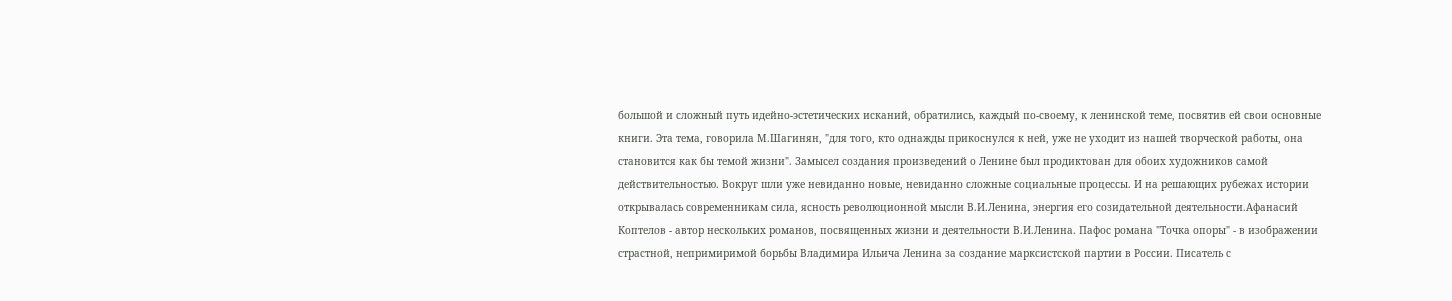большой и сложный путь идейно-эстетических исканий, обратились, каждый по-своему, к ленинской теме, посвятив ей свои основные книги. Эта тема, говорила М.Шагинян, "для того, кто однажды прикоснулся к ней, уже не уходит из нашей творческой работы, она становится как бы темой жизни". Замысел создания произведений о Ленине был продиктован для обоих художников самой действительностью. Вокруг шли уже невиданно новые, невиданно сложные социальные процессы. И на решающих рубежах истории открывалась современникам сила, ясность революционной мысли В.И.Ленина, энергия его созидательной деятельности.Афанасий Коптелов - автор нескольких романов, посвященных жизни и деятельности В.И.Ленина. Пафос романа "Точка опоры" - в изображении страстной, непримиримой борьбы Владимира Ильича Ленина за создание марксистской партии в России. Писатель с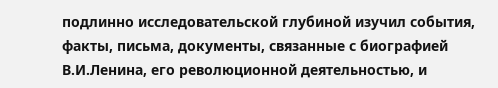подлинно исследовательской глубиной изучил события, факты, письма, документы, связанные с биографией В.И.Ленина, его революционной деятельностью, и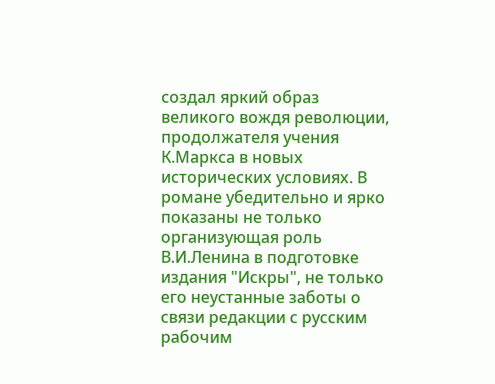создал яркий образ великого вождя революции, продолжателя учения К.Маркса в новых исторических условиях. В романе убедительно и ярко показаны не только организующая роль В.И.Ленина в подготовке издания "Искры", не только его неустанные заботы о связи редакции с русским рабочим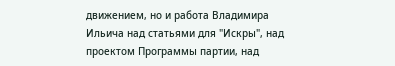движением, но и работа Владимира Ильича над статьями для "Искры", над проектом Программы партии, над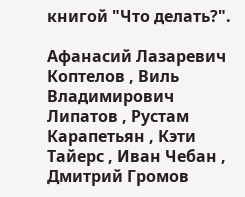книгой "Что делать?".

Афанасий Лазаревич Коптелов , Виль Владимирович Липатов , Рустам Карапетьян , Кэти Тайерс , Иван Чебан , Дмитрий Громов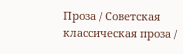Проза / Советская классическая проза /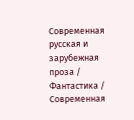Современная русская и зарубежная проза / Фантастика / Современная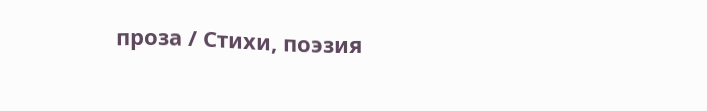проза / Cтихи, поэзия